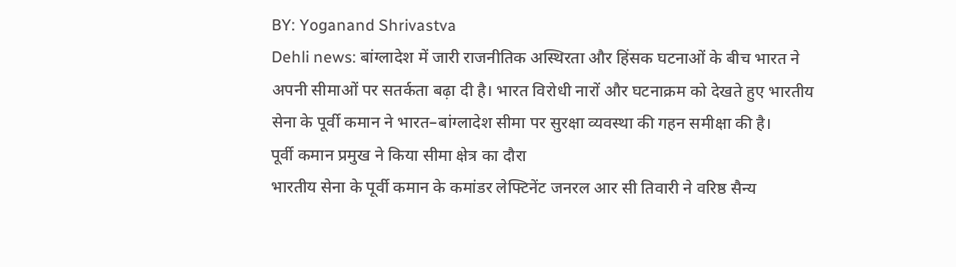BY: Yoganand Shrivastva
Dehli news: बांग्लादेश में जारी राजनीतिक अस्थिरता और हिंसक घटनाओं के बीच भारत ने अपनी सीमाओं पर सतर्कता बढ़ा दी है। भारत विरोधी नारों और घटनाक्रम को देखते हुए भारतीय सेना के पूर्वी कमान ने भारत–बांग्लादेश सीमा पर सुरक्षा व्यवस्था की गहन समीक्षा की है।
पूर्वी कमान प्रमुख ने किया सीमा क्षेत्र का दौरा
भारतीय सेना के पूर्वी कमान के कमांडर लेफ्टिनेंट जनरल आर सी तिवारी ने वरिष्ठ सैन्य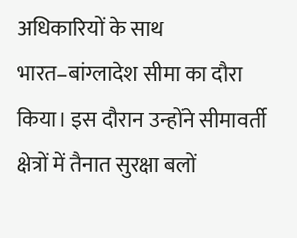अधिकारियों के साथ भारत–बांग्लादेश सीमा का दौरा किया। इस दौरान उन्होंने सीमावर्ती क्षेत्रों में तैनात सुरक्षा बलों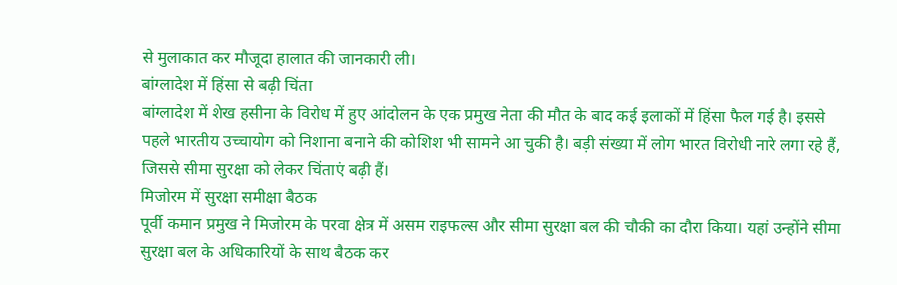से मुलाकात कर मौजूदा हालात की जानकारी ली।
बांग्लादेश में हिंसा से बढ़ी चिंता
बांग्लादेश में शेख हसीना के विरोध में हुए आंदोलन के एक प्रमुख नेता की मौत के बाद कई इलाकों में हिंसा फैल गई है। इससे पहले भारतीय उच्चायोग को निशाना बनाने की कोशिश भी सामने आ चुकी है। बड़ी संख्या में लोग भारत विरोधी नारे लगा रहे हैं, जिससे सीमा सुरक्षा को लेकर चिंताएं बढ़ी हैं।
मिजोरम में सुरक्षा समीक्षा बैठक
पूर्वी कमान प्रमुख ने मिजोरम के परवा क्षेत्र में असम राइफल्स और सीमा सुरक्षा बल की चौकी का दौरा किया। यहां उन्होंने सीमा सुरक्षा बल के अधिकारियों के साथ बैठक कर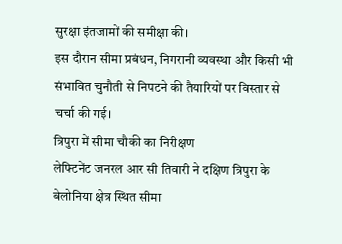सुरक्षा इंतजामों की समीक्षा की।
इस दौरान सीमा प्रबंधन, निगरानी व्यवस्था और किसी भी संभावित चुनौती से निपटने की तैयारियों पर विस्तार से चर्चा की गई।
त्रिपुरा में सीमा चौकी का निरीक्षण
लेफ्टिनेंट जनरल आर सी तिवारी ने दक्षिण त्रिपुरा के बेलोनिया क्षेत्र स्थित सीमा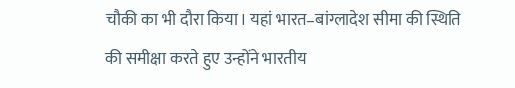चौकी का भी दौरा किया। यहां भारत–बांग्लादेश सीमा की स्थिति की समीक्षा करते हुए उन्होंने भारतीय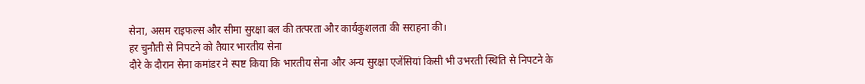सेना, असम राइफल्स और सीमा सुरक्षा बल की तत्परता और कार्यकुशलता की सराहना की।
हर चुनौती से निपटने को तैयार भारतीय सेना
दौरे के दौरान सेना कमांडर ने स्पष्ट किया कि भारतीय सेना और अन्य सुरक्षा एजेंसियां किसी भी उभरती स्थिति से निपटने के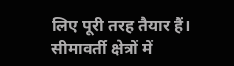लिए पूरी तरह तैयार हैं। सीमावर्ती क्षेत्रों में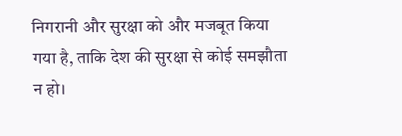निगरानी और सुरक्षा को और मजबूत किया गया है, ताकि देश की सुरक्षा से कोई समझौता न हो।